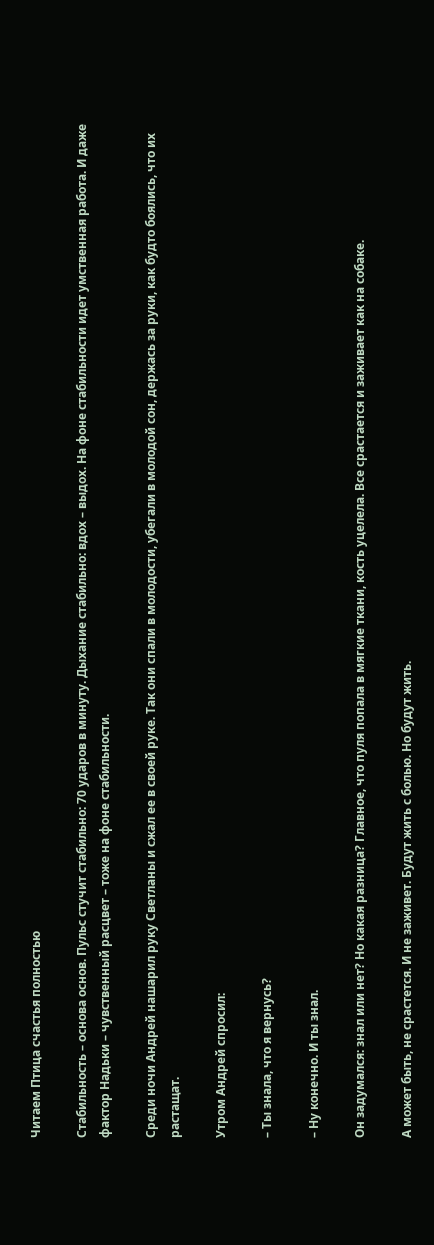Читаем Птица счастья полностью

Стабильность – основа основ. Пульс стучит стабильно: 70 ударов в минуту. Дыхание стабильно: вдох – выдох. На фоне стабильности идет умственная работа. И даже фактор Надьки – чувственный расцвет – тоже на фоне стабильности.

Среди ночи Андрей нашарил руку Светланы и сжал ее в своей руке. Так они спали в молодости, убегали в молодой сон, держась за руки, как будто боялись, что их растащат.

Утром Андрей спросил:

– Ты знала, что я вернусь?

– Ну конечно. И ты знал.

Он задумался: знал или нет? Но какая разница? Главное, что пуля попала в мягкие ткани, кость уцелела. Все срастается и заживает как на собаке.

А может быть, не срастется. И не заживет. Будут жить с болью. Но будут жить.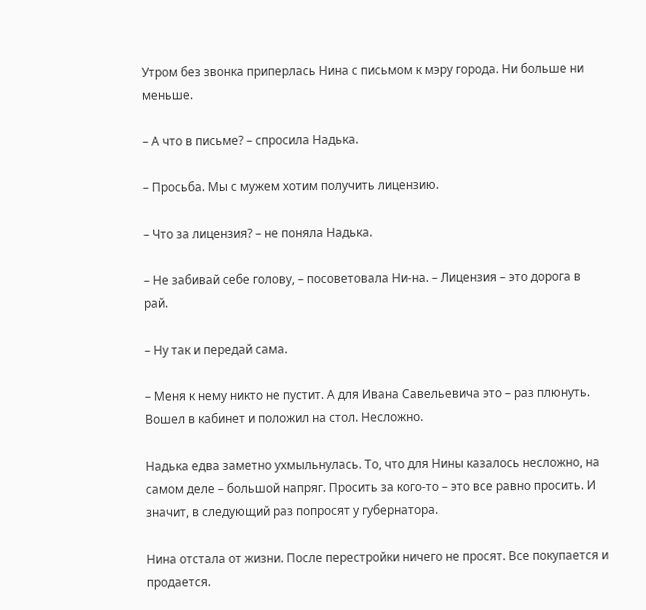Утром без звонка приперлась Нина с письмом к мэру города. Ни больше ни меньше.

– А что в письме? – спросила Надька.

– Просьба. Мы с мужем хотим получить лицензию.

– Что за лицензия? – не поняла Надька.

– Не забивай себе голову, – посоветовала Ни-на. – Лицензия – это дорога в рай.

– Ну так и передай сама.

– Меня к нему никто не пустит. А для Ивана Савельевича это – раз плюнуть. Вошел в кабинет и положил на стол. Несложно.

Надька едва заметно ухмыльнулась. То, что для Нины казалось несложно, на самом деле – большой напряг. Просить за кого-то – это все равно просить. И значит, в следующий раз попросят у губернатора.

Нина отстала от жизни. После перестройки ничего не просят. Все покупается и продается.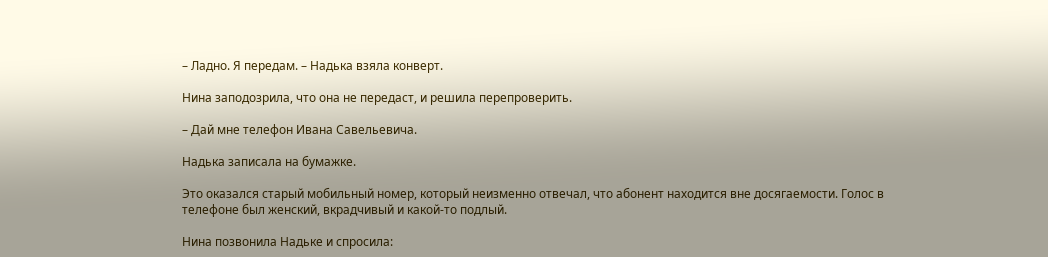– Ладно. Я передам. – Надька взяла конверт.

Нина заподозрила, что она не передаст, и решила перепроверить.

– Дай мне телефон Ивана Савельевича.

Надька записала на бумажке.

Это оказался старый мобильный номер, который неизменно отвечал, что абонент находится вне досягаемости. Голос в телефоне был женский, вкрадчивый и какой-то подлый.

Нина позвонила Надьке и спросила: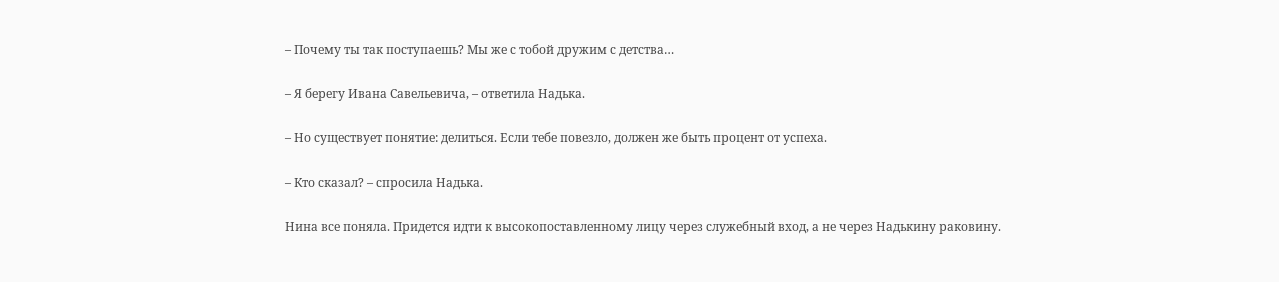– Почему ты так поступаешь? Мы же с тобой дружим с детства…

– Я берегу Ивана Савельевича, – ответила Надька.

– Но существует понятие: делиться. Если тебе повезло, должен же быть процент от успеха.

– Кто сказал? – спросила Надька.

Нина все поняла. Придется идти к высокопоставленному лицу через служебный вход, а не через Надькину раковину.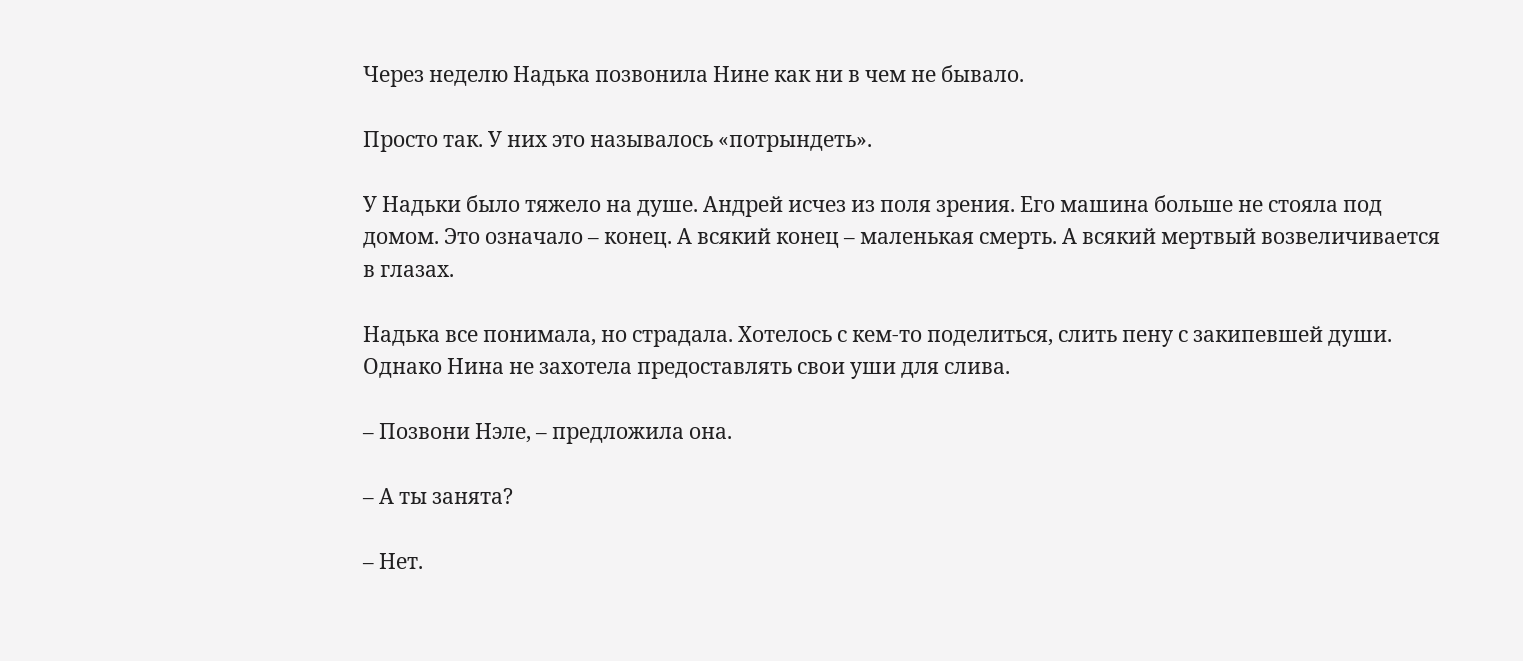Через неделю Надька позвонила Нине как ни в чем не бывало.

Просто так. У них это называлось «потрындеть».

У Надьки было тяжело на душе. Андрей исчез из поля зрения. Его машина больше не стояла под домом. Это означало – конец. А всякий конец – маленькая смерть. А всякий мертвый возвеличивается в глазах.

Надька все понимала, но страдала. Хотелось с кем-то поделиться, слить пену с закипевшей души. Однако Нина не захотела предоставлять свои уши для слива.

– Позвони Нэле, – предложила она.

– А ты занята?

– Нет.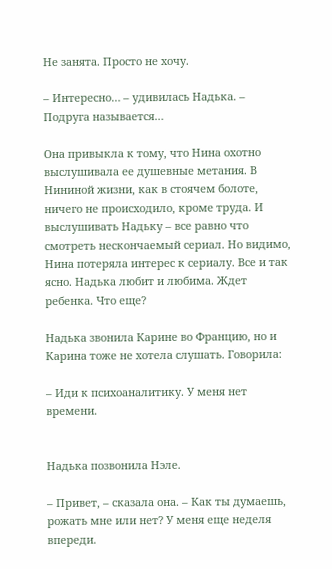Не занята. Просто не хочу.

– Интересно… – удивилась Надька. – Подруга называется…

Она привыкла к тому, что Нина охотно выслушивала ее душевные метания. В Нининой жизни, как в стоячем болоте, ничего не происходило, кроме труда. И выслушивать Надьку – все равно что смотреть нескончаемый сериал. Но видимо, Нина потеряла интерес к сериалу. Все и так ясно. Надька любит и любима. Ждет ребенка. Что еще?

Надька звонила Карине во Францию, но и Карина тоже не хотела слушать. Говорила:

– Иди к психоаналитику. У меня нет времени.


Надька позвонила Нэле.

– Привет, – сказала она. – Как ты думаешь, рожать мне или нет? У меня еще неделя впереди.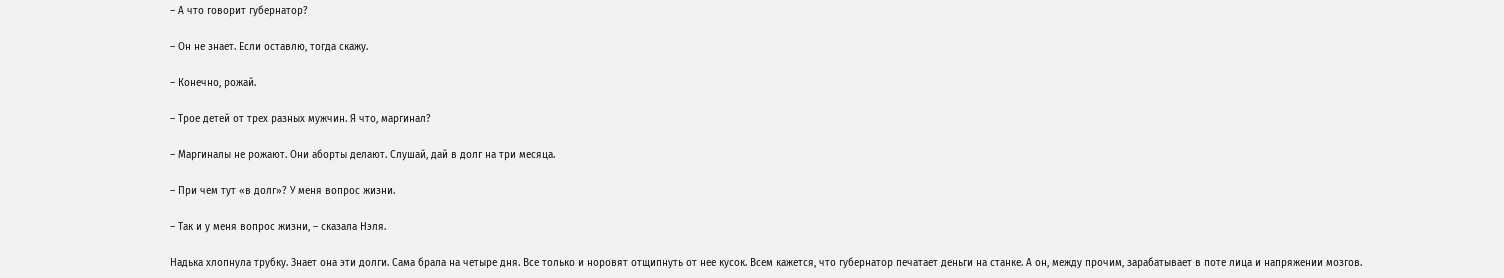– А что говорит губернатор?

– Он не знает. Если оставлю, тогда скажу.

– Конечно, рожай.

– Трое детей от трех разных мужчин. Я что, маргинал?

– Маргиналы не рожают. Они аборты делают. Слушай, дай в долг на три месяца.

– При чем тут «в долг»? У меня вопрос жизни.

– Так и у меня вопрос жизни, – сказала Нэля.

Надька хлопнула трубку. Знает она эти долги. Сама брала на четыре дня. Все только и норовят отщипнуть от нее кусок. Всем кажется, что губернатор печатает деньги на станке. А он, между прочим, зарабатывает в поте лица и напряжении мозгов.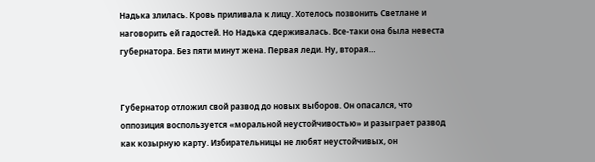Надька злилась. Кровь приливала к лицу. Хотелось позвонить Светлане и наговорить ей гадостей. Но Надька сдерживалась. Все-таки она была невеста губернатора. Без пяти минут жена. Первая леди. Ну, вторая…


Губернатор отложил свой развод до новых выборов. Он опасался, что оппозиция воспользуется «моральной неустойчивостью» и разыграет развод как козырную карту. Избирательницы не любят неустойчивых, он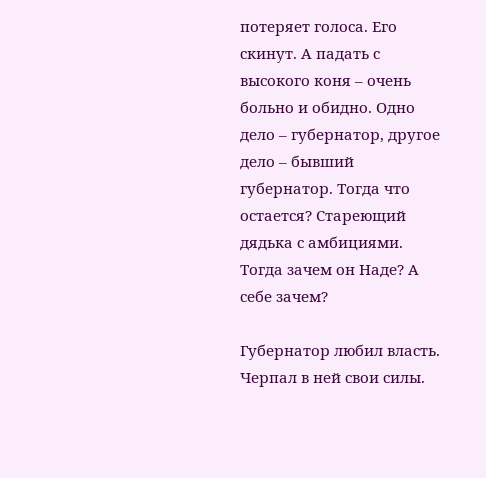потеряет голоса. Его скинут. А падать с высокого коня – очень больно и обидно. Одно дело – губернатор, другое дело – бывший губернатор. Тогда что остается? Стареющий дядька с амбициями. Тогда зачем он Наде? А себе зачем?

Губернатор любил власть. Черпал в ней свои силы.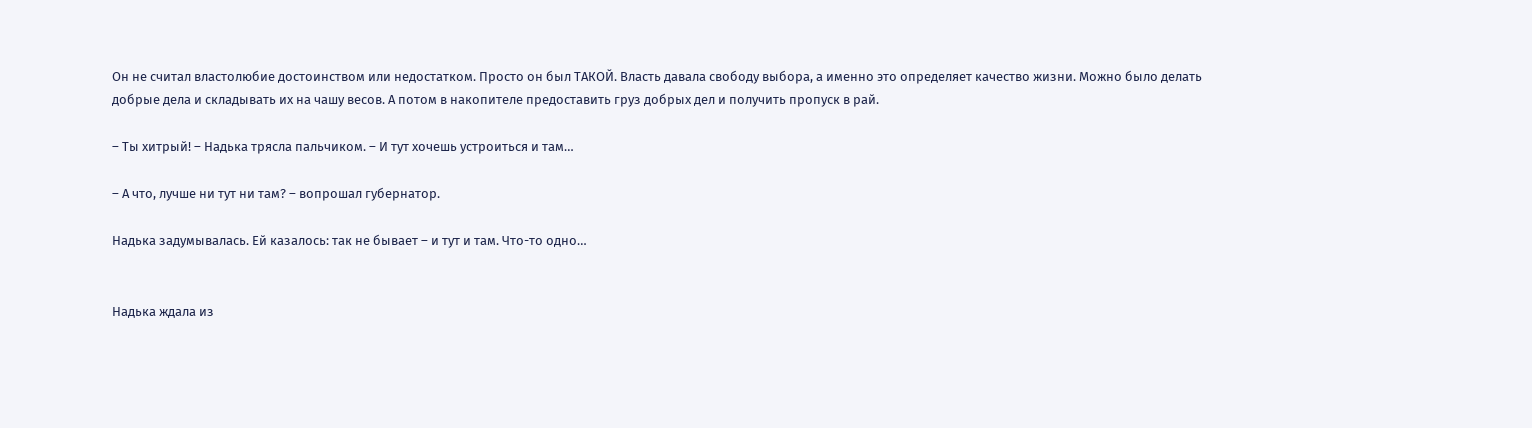Он не считал властолюбие достоинством или недостатком. Просто он был ТАКОЙ. Власть давала свободу выбора, а именно это определяет качество жизни. Можно было делать добрые дела и складывать их на чашу весов. А потом в накопителе предоставить груз добрых дел и получить пропуск в рай.

– Ты хитрый! – Надька трясла пальчиком. – И тут хочешь устроиться и там…

– А что, лучше ни тут ни там? – вопрошал губернатор.

Надька задумывалась. Ей казалось: так не бывает – и тут и там. Что-то одно…


Надька ждала из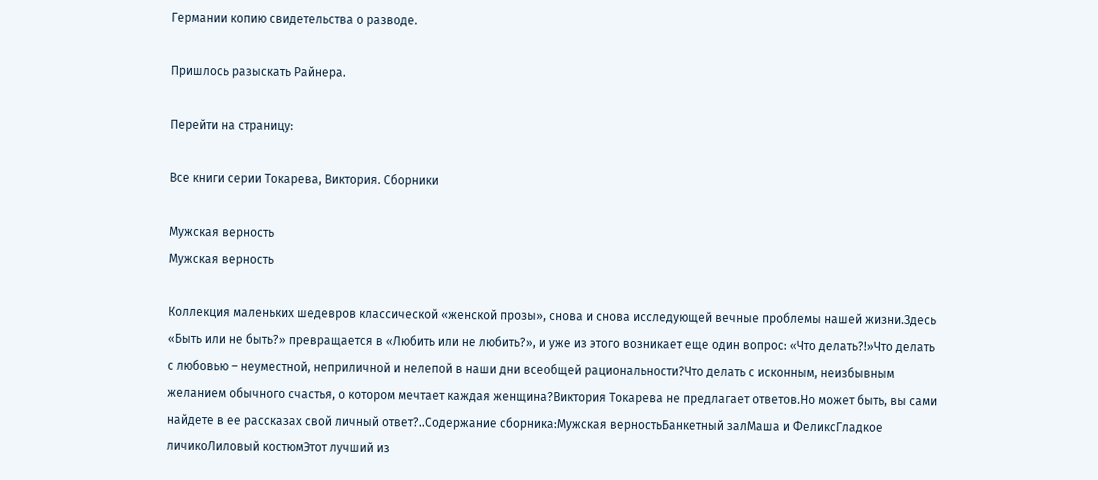Германии копию свидетельства о разводе.

Пришлось разыскать Райнера.

Перейти на страницу:

Все книги серии Токарева, Виктория. Сборники

Мужская верность
Мужская верность

Коллекция маленьких шедевров классической «женской прозы», снова и снова исследующей вечные проблемы нашей жизни.Здесь «Быть или не быть?» превращается в «Любить или не любить?», и уже из этого возникает еще один вопрос: «Что делать?!»Что делать с любовью – неуместной, неприличной и нелепой в наши дни всеобщей рациональности?Что делать с исконным, неизбывным желанием обычного счастья, о котором мечтает каждая женщина?Виктория Токарева не предлагает ответов.Но может быть, вы сами найдете в ее рассказах свой личный ответ?..Содержание сборника:Мужская верностьБанкетный залМаша и ФеликсГладкое личикоЛиловый костюмЭтот лучший из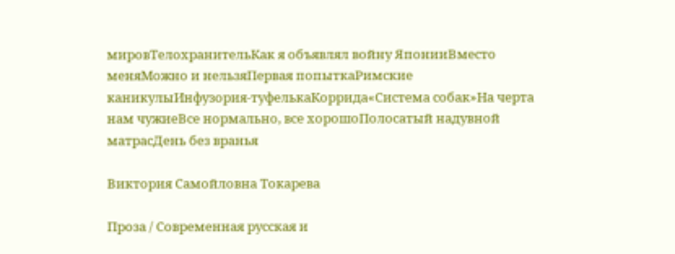мировТелохранительКак я объявлял войну ЯпонииВместо меняМожно и нельзяПервая попыткаРимские каникулыИнфузория-туфелькаКоррида«Система собак»На черта нам чужиеВсе нормально, все хорошоПолосатый надувной матрасДень без вранья

Виктория Самойловна Токарева

Проза / Современная русская и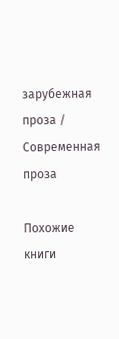зарубежная проза / Современная проза

Похожие книги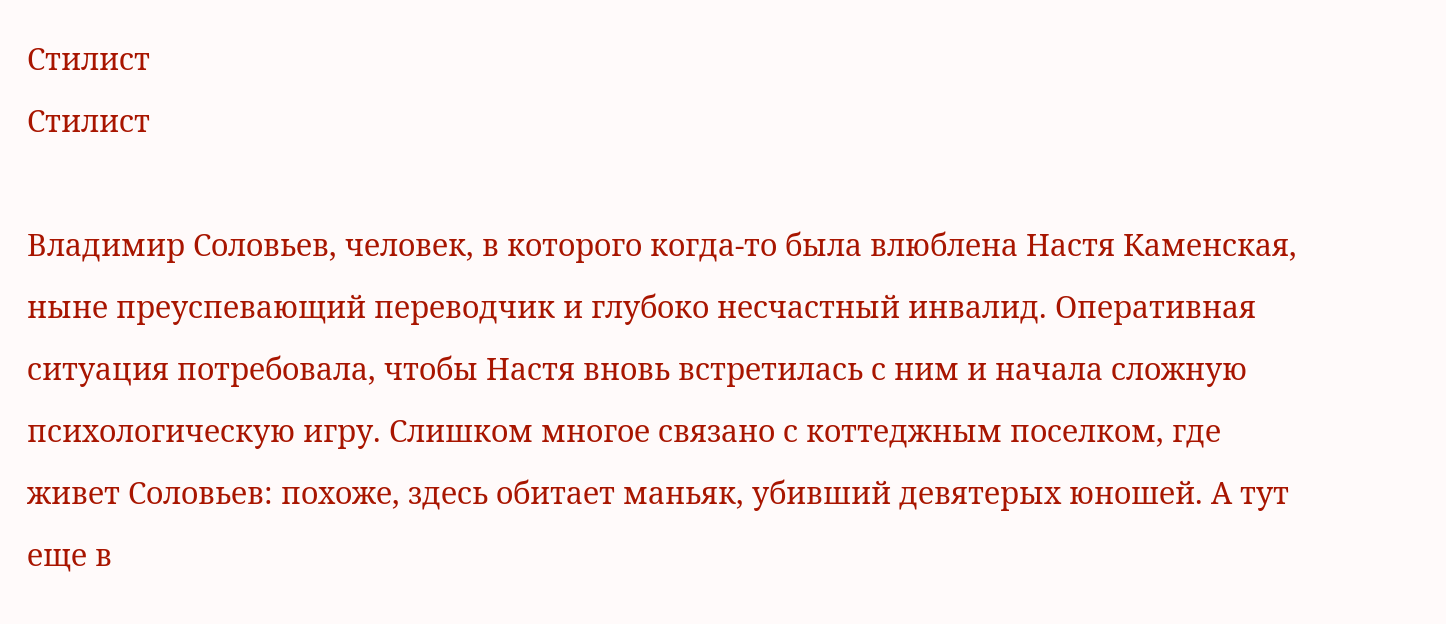Стилист
Стилист

Владимир Соловьев, человек, в которого когда-то была влюблена Настя Каменская, ныне преуспевающий переводчик и глубоко несчастный инвалид. Оперативная ситуация потребовала, чтобы Настя вновь встретилась с ним и начала сложную психологическую игру. Слишком многое связано с коттеджным поселком, где живет Соловьев: похоже, здесь обитает маньяк, убивший девятерых юношей. А тут еще в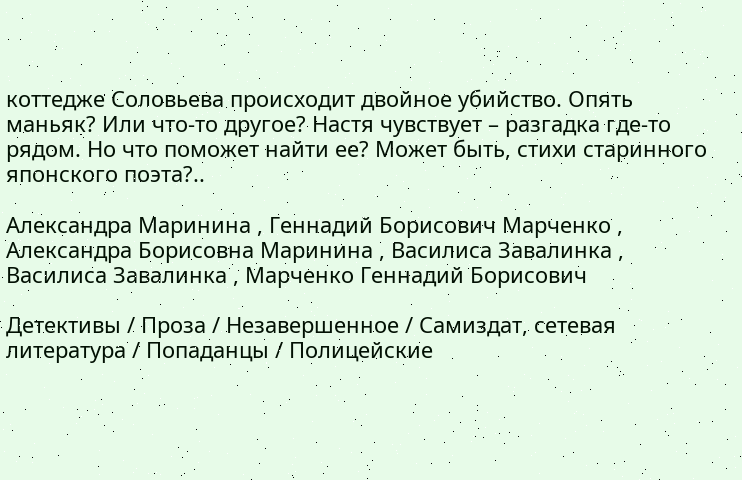коттедже Соловьева происходит двойное убийство. Опять маньяк? Или что-то другое? Настя чувствует – разгадка где-то рядом. Но что поможет найти ее? Может быть, стихи старинного японского поэта?..

Александра Маринина , Геннадий Борисович Марченко , Александра Борисовна Маринина , Василиса Завалинка , Василиса Завалинка , Марченко Геннадий Борисович

Детективы / Проза / Незавершенное / Самиздат, сетевая литература / Попаданцы / Полицейские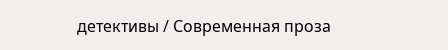детективы / Современная проза